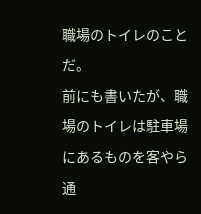職場のトイレのことだ。
前にも書いたが、職場のトイレは駐車場にあるものを客やら通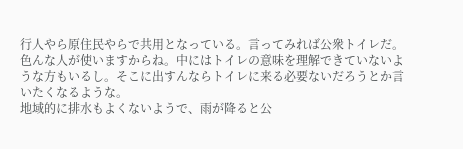行人やら原住民やらで共用となっている。言ってみれば公衆トイレだ。
色んな人が使いますからね。中にはトイレの意味を理解できていないような方もいるし。そこに出すんならトイレに来る必要ないだろうとか言いたくなるような。
地域的に排水もよくないようで、雨が降ると公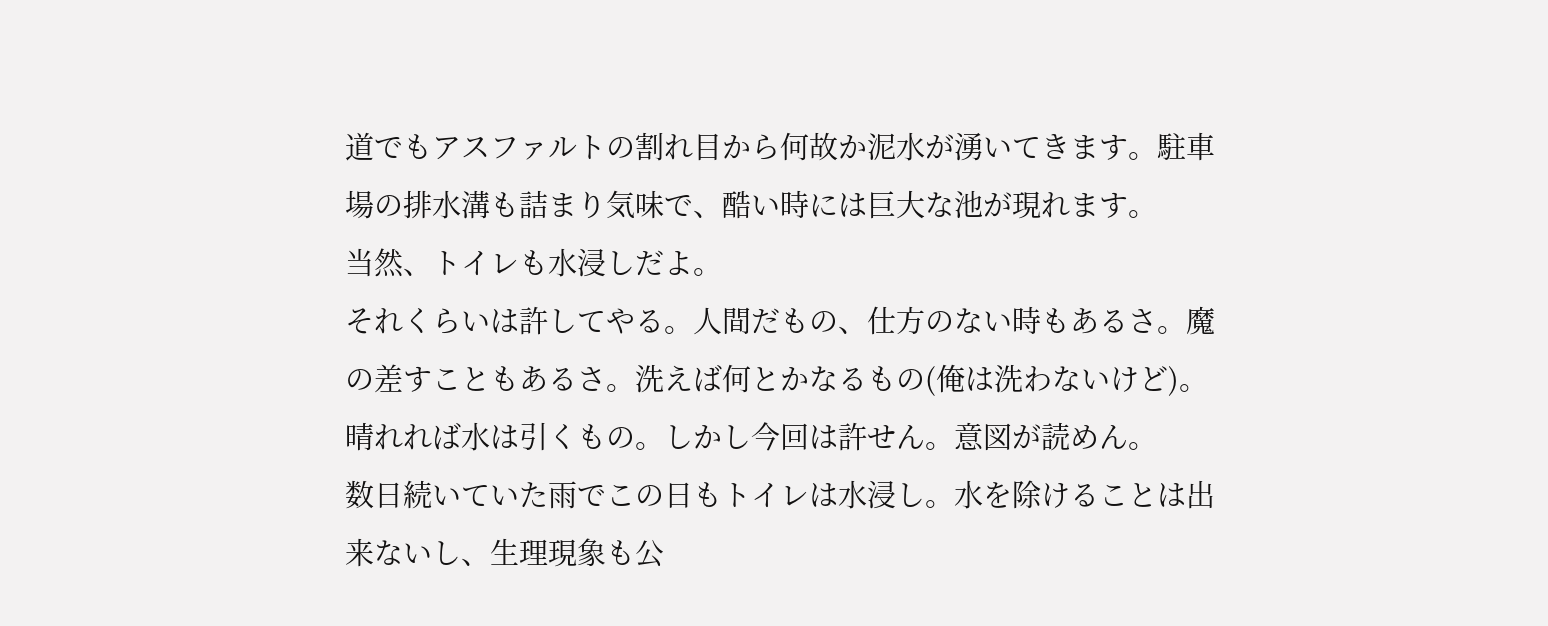道でもアスファルトの割れ目から何故か泥水が湧いてきます。駐車場の排水溝も詰まり気味で、酷い時には巨大な池が現れます。
当然、トイレも水浸しだよ。
それくらいは許してやる。人間だもの、仕方のない時もあるさ。魔の差すこともあるさ。洗えば何とかなるもの(俺は洗わないけど)。晴れれば水は引くもの。しかし今回は許せん。意図が読めん。
数日続いていた雨でこの日もトイレは水浸し。水を除けることは出来ないし、生理現象も公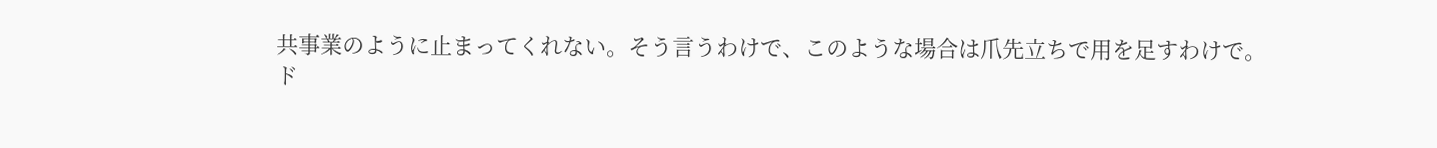共事業のように止まってくれない。そう言うわけで、このような場合は爪先立ちで用を足すわけで。
ド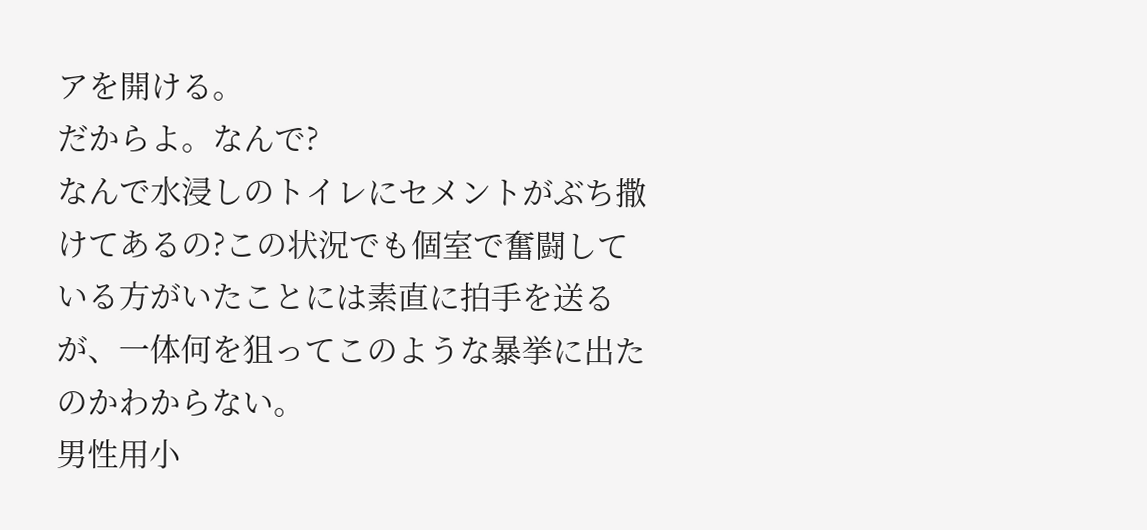アを開ける。
だからよ。なんで?
なんで水浸しのトイレにセメントがぶち撒けてあるの?この状況でも個室で奮闘している方がいたことには素直に拍手を送るが、一体何を狙ってこのような暴挙に出たのかわからない。
男性用小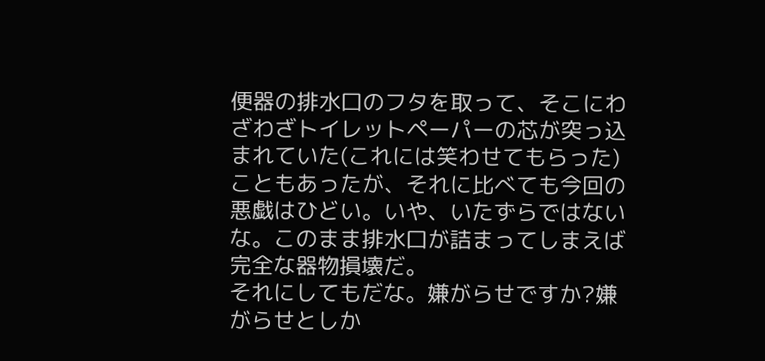便器の排水口のフタを取って、そこにわざわざトイレットペーパーの芯が突っ込まれていた(これには笑わせてもらった)こともあったが、それに比べても今回の悪戯はひどい。いや、いたずらではないな。このまま排水口が詰まってしまえば完全な器物損壊だ。
それにしてもだな。嫌がらせですか?嫌がらせとしか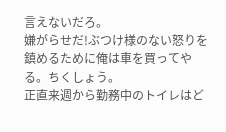言えないだろ。
嫌がらせだ!ぶつけ様のない怒りを鎮めるために俺は車を買ってやる。ちくしょう。
正直来週から勤務中のトイレはど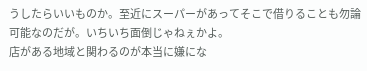うしたらいいものか。至近にスーパーがあってそこで借りることも勿論可能なのだが。いちいち面倒じゃねぇかよ。
店がある地域と関わるのが本当に嫌にな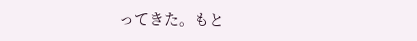ってきた。もと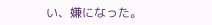い、嫌になった。